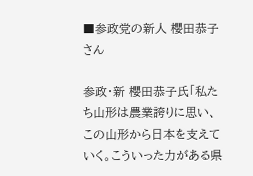■参政党の新人 櫻田恭子さん

参政・新 櫻田恭子氏「私たち山形は農業誇りに思い、この山形から日本を支えていく。こういった力がある県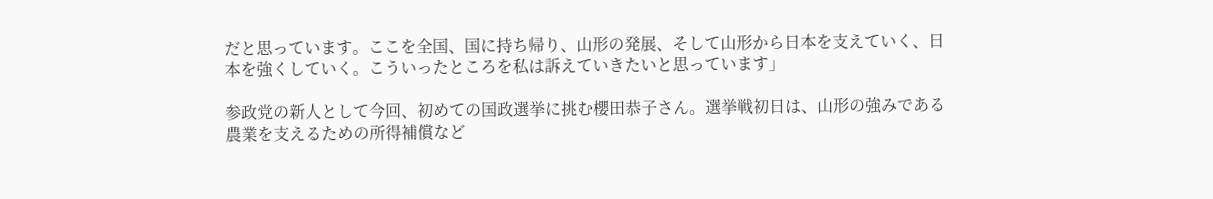だと思っています。ここを全国、国に持ち帰り、山形の発展、そして山形から日本を支えていく、日本を強くしていく。こういったところを私は訴えていきたいと思っています」

参政党の新人として今回、初めての国政選挙に挑む櫻田恭子さん。選挙戦初日は、山形の強みである農業を支えるための所得補償など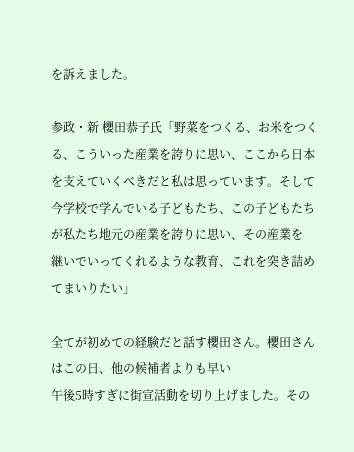を訴えました。

参政・新 櫻田恭子氏「野菜をつくる、お米をつくる、こういった産業を誇りに思い、ここから日本を支えていくべきだと私は思っています。そして今学校で学んでいる子どもたち、この子どもたちが私たち地元の産業を誇りに思い、その産業を
継いでいってくれるような教育、これを突き詰めてまいりたい」

全てが初めての経験だと話す櫻田さん。櫻田さんはこの日、他の候補者よりも早い
午後5時すぎに街宣活動を切り上げました。その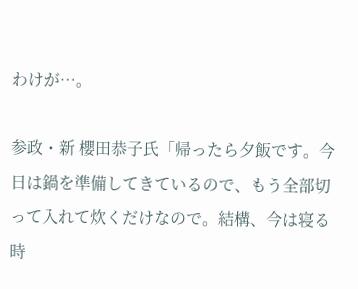わけが…。

参政・新 櫻田恭子氏「帰ったら夕飯です。今日は鍋を準備してきているので、もう全部切って入れて炊くだけなので。結構、今は寝る時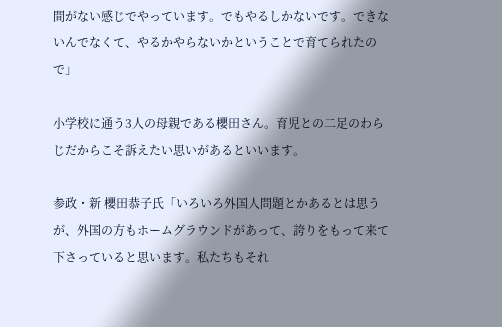間がない感じでやっています。でもやるしかないです。できないんでなくて、やるかやらないかということで育てられたので」

小学校に通う3人の母親である櫻田さん。育児との二足のわらじだからこそ訴えたい思いがあるといいます。

参政・新 櫻田恭子氏「いろいろ外国人問題とかあるとは思うが、外国の方もホームグラウンドがあって、誇りをもって来て下さっていると思います。私たちもそれ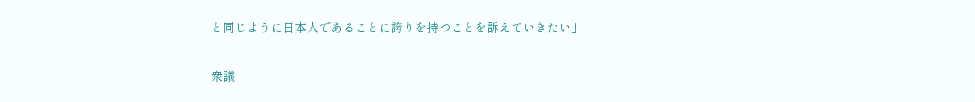と同じように日本人であることに誇りを持つことを訴えていきたい」

衆議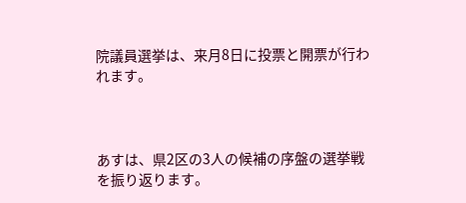院議員選挙は、来月8日に投票と開票が行われます。



あすは、県2区の3人の候補の序盤の選挙戦を振り返ります。